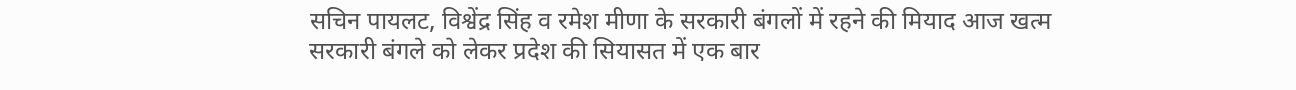सचिन पायलट, विश्वेंद्र सिंह व रमेश मीणा के सरकारी बंगलों में रहने की मियाद आज खत्म
सरकारी बंगले को लेकर प्रदेश की सियासत में एक बार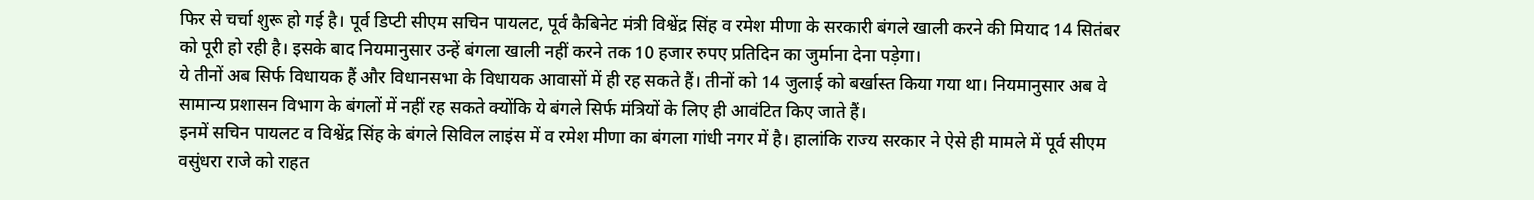फिर से चर्चा शुरू हो गई है। पूर्व डिप्टी सीएम सचिन पायलट, पूर्व कैबिनेट मंत्री विश्वेंद्र सिंह व रमेश मीणा के सरकारी बंगले खाली करने की मियाद 14 सितंबर को पूरी हो रही है। इसके बाद नियमानुसार उन्हें बंगला खाली नहीं करने तक 10 हजार रुपए प्रतिदिन का जुर्माना देना पड़ेगा।
ये तीनों अब सिर्फ विधायक हैं और विधानसभा के विधायक आवासों में ही रह सकते हैं। तीनों को 14 जुलाई को बर्खास्त किया गया था। नियमानुसार अब वे सामान्य प्रशासन विभाग के बंगलों में नहीं रह सकते क्योंकि ये बंगले सिर्फ मंत्रियों के लिए ही आवंटित किए जाते हैं।
इनमें सचिन पायलट व विश्वेंद्र सिंह के बंगले सिविल लाइंस में व रमेश मीणा का बंगला गांधी नगर में है। हालांकि राज्य सरकार ने ऐसे ही मामले में पूर्व सीएम वसुंधरा राजे को राहत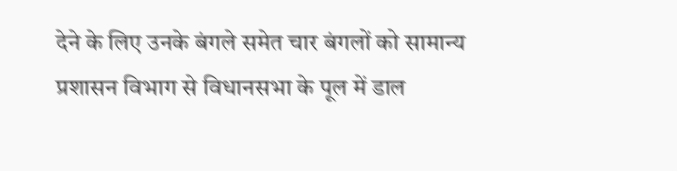देने के लिए उनके बंगले समेत चार बंगलों को सामान्य प्रशासन विभाग से विधानसभा के पूल में डाल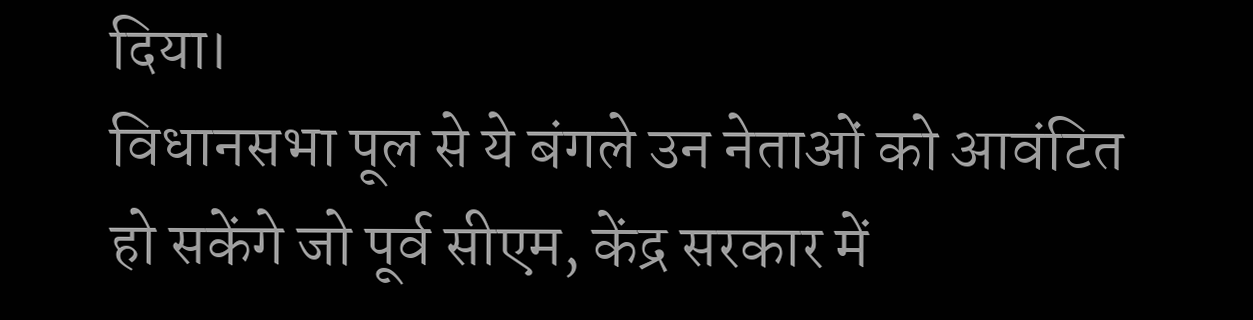दिया।
विधानसभा पूल से ये बंगले उन नेताओं को आवंटित हो सकेंगे जो पूर्व सीएम, केंद्र सरकार में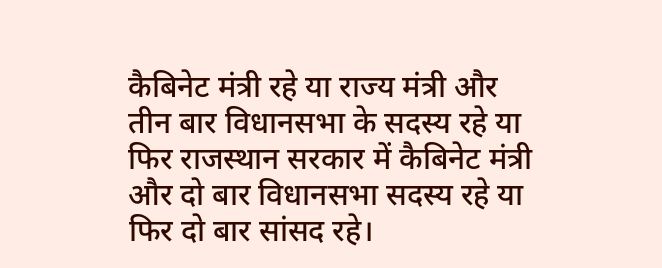कैबिनेट मंत्री रहे या राज्य मंत्री और तीन बार विधानसभा के सदस्य रहे या फिर राजस्थान सरकार में कैबिनेट मंत्री और दो बार विधानसभा सदस्य रहे या फिर दो बार सांसद रहे।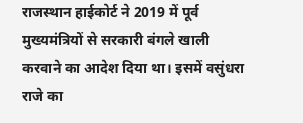राजस्थान हाईकोर्ट ने 2019 में पूर्व मुख्यमंत्रियों से सरकारी बंगले खाली करवाने का आदेश दिया था। इसमें वसुंधरा राजे का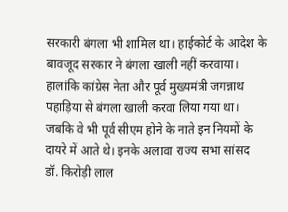सरकारी बंगला भी शामिल था। हाईकोर्ट के आदेश के बावजूद सरकार ने बंगला खाली नहीं करवाया।
हालांकि कांग्रेस नेता और पूर्व मुख्यमंत्री जगन्नाथ पहाड़िया से बंगला खाली करवा लिया गया था। जबकि वे भी पूर्व सीएम होने के नाते इन नियमों के दायरे में आते थे। इनके अलावा राज्य सभा सांसद डॉ. किरोड़ी लाल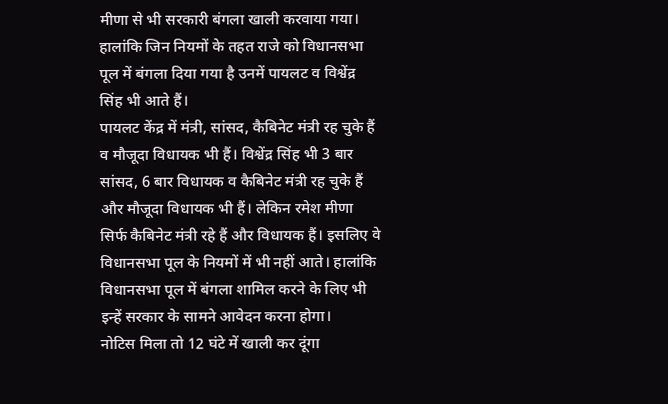मीणा से भी सरकारी बंगला खाली करवाया गया। हालांकि जिन नियमों के तहत राजे को विधानसभा पूल में बंगला दिया गया है उनमें पायलट व विश्वेंद्र सिंह भी आते हैं।
पायलट केंद्र में मंत्री, सांसद, कैबिनेट मंत्री रह चुके हैं व मौजूदा विधायक भी हैं। विश्वेंद्र सिंह भी 3 बार सांसद, 6 बार विधायक व कैबिनेट मंत्री रह चुके हैं और मौजूदा विधायक भी हैं। लेकिन रमेश मीणा सिर्फ कैबिनेट मंत्री रहे हैं और विधायक हैं। इसलिए वे विधानसभा पूल के नियमों में भी नहीं आते। हालांकि विधानसभा पूल में बंगला शामिल करने के लिए भी इन्हें सरकार के सामने आवेदन करना होगा।
नोटिस मिला तो 12 घंटे में खाली कर दूंगा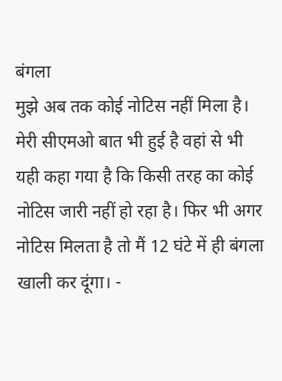बंगला
मुझे अब तक कोई नोटिस नहीं मिला है। मेरी सीएमओ बात भी हुई है वहां से भी यही कहा गया है कि किसी तरह का कोई नोटिस जारी नहीं हो रहा है। फिर भी अगर नोटिस मिलता है तो मैं 12 घंटे में ही बंगला खाली कर दूंगा। -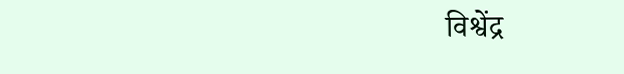विश्वेंद्र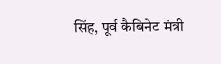सिंह, पूर्व कैबिनेट मंत्री